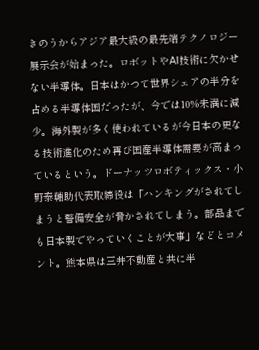きのうからアジア最大級の最先端テクノロジー展示会が始まった。ロボットやAI技術に欠かせない半導体。日本はかつて世界シェアの半分を占める半導体国だったが、今では10%未満に減少。海外製が多く使われているが今日本の更なる技術進化のため再び国産半導体需要が高まっているという。ドーナッツロボティックス・小野泰輔助代表取締役は「ハンキングがされてしまうと警備安全が脅かされてしまう。部品までも日本製でやっていくことが大事」などとコメント。熊本県は三井不動産と共に半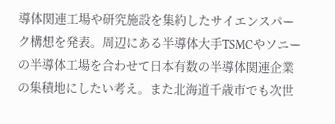導体関連工場や研究施設を集約したサイエンスパーク構想を発表。周辺にある半導体大手TSMCやソニーの半導体工場を合わせて日本有数の半導体関連企業の集積地にしたい考え。また北海道千歳市でも次世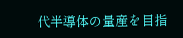代半導体の量産を目指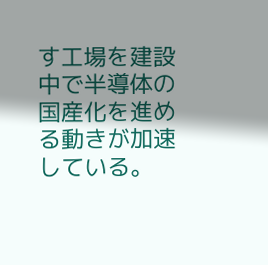す工場を建設中で半導体の国産化を進める動きが加速している。